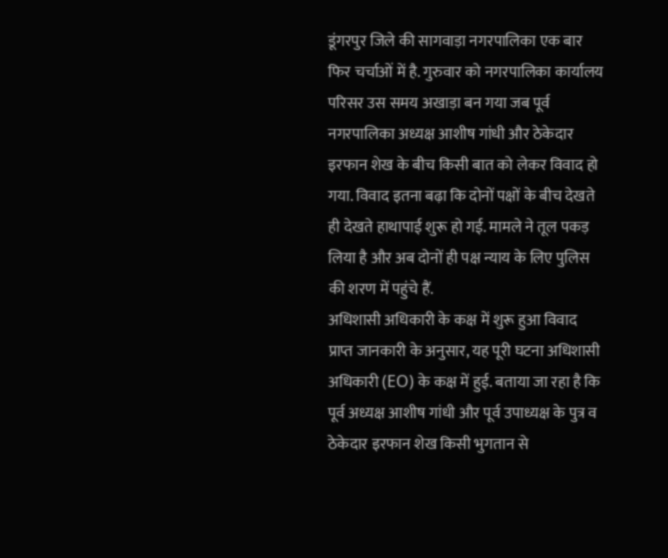डूंगरपुर जिले की सागवाड़ा नगरपालिका एक बार फिर चर्चाओं में है. गुरुवार को नगरपालिका कार्यालय परिसर उस समय अखाड़ा बन गया जब पूर्व नगरपालिका अध्यक्ष आशीष गांधी और ठेकेदार इरफान शेख के बीच किसी बात को लेकर विवाद हो गया. विवाद इतना बढ़ा कि दोनों पक्षों के बीच देखते ही देखते हाथापाई शुरू हो गई. मामले ने तूल पकड़ लिया है और अब दोनों ही पक्ष न्याय के लिए पुलिस की शरण में पहुंचे हैं.
अधिशासी अधिकारी के कक्ष में शुरू हुआ विवाद
प्राप्त जानकारी के अनुसार, यह पूरी घटना अधिशासी अधिकारी (EO) के कक्ष में हुई. बताया जा रहा है कि पूर्व अध्यक्ष आशीष गांधी और पूर्व उपाध्यक्ष के पुत्र व ठेकेदार इरफान शेख किसी भुगतान से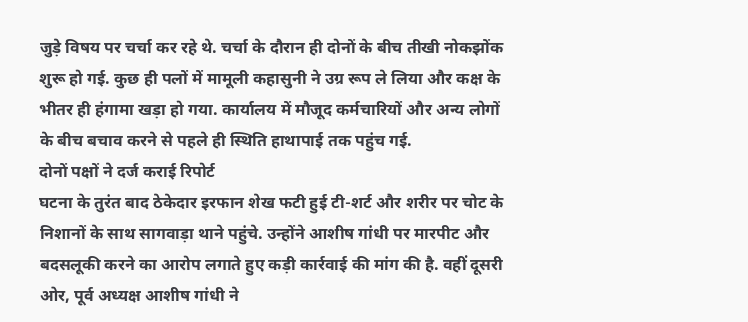जुड़े विषय पर चर्चा कर रहे थे. चर्चा के दौरान ही दोनों के बीच तीखी नोकझोंक शुरू हो गई. कुछ ही पलों में मामूली कहासुनी ने उग्र रूप ले लिया और कक्ष के भीतर ही हंगामा खड़ा हो गया. कार्यालय में मौजूद कर्मचारियों और अन्य लोगों के बीच बचाव करने से पहले ही स्थिति हाथापाई तक पहुंच गई.
दोनों पक्षों ने दर्ज कराई रिपोर्ट
घटना के तुरंत बाद ठेकेदार इरफान शेख फटी हुई टी-शर्ट और शरीर पर चोट के निशानों के साथ सागवाड़ा थाने पहुंचे. उन्होंने आशीष गांधी पर मारपीट और बदसलूकी करने का आरोप लगाते हुए कड़ी कार्रवाई की मांग की है. वहीं दूसरी ओर, पूर्व अध्यक्ष आशीष गांधी ने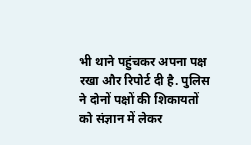भी थाने पहुंचकर अपना पक्ष रखा और रिपोर्ट दी है. पुलिस ने दोनों पक्षों की शिकायतों को संज्ञान में लेकर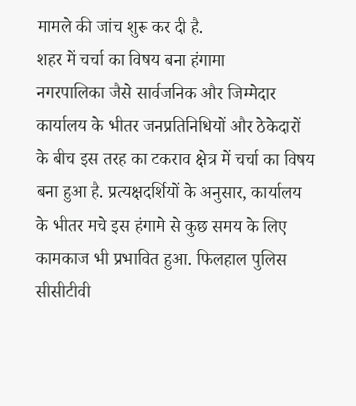मामले की जांच शुरू कर दी है.
शहर में चर्चा का विषय बना हंगामा
नगरपालिका जैसे सार्वजनिक और जिम्मेदार कार्यालय के भीतर जनप्रतिनिधियों और ठेकेदारों के बीच इस तरह का टकराव क्षेत्र में चर्चा का विषय बना हुआ है. प्रत्यक्षदर्शियों के अनुसार, कार्यालय के भीतर मचे इस हंगामे से कुछ समय के लिए कामकाज भी प्रभावित हुआ. फिलहाल पुलिस सीसीटीवी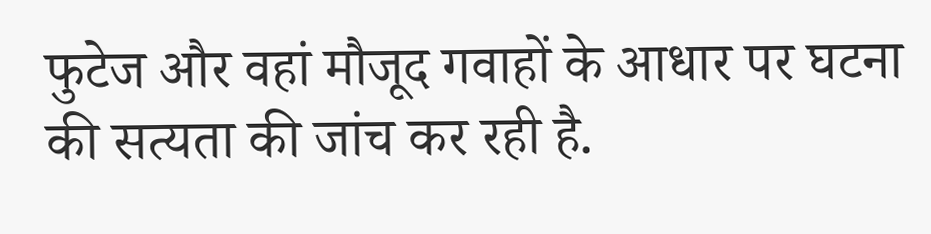फुटेज और वहां मौजूद गवाहों के आधार पर घटना की सत्यता की जांच कर रही है.